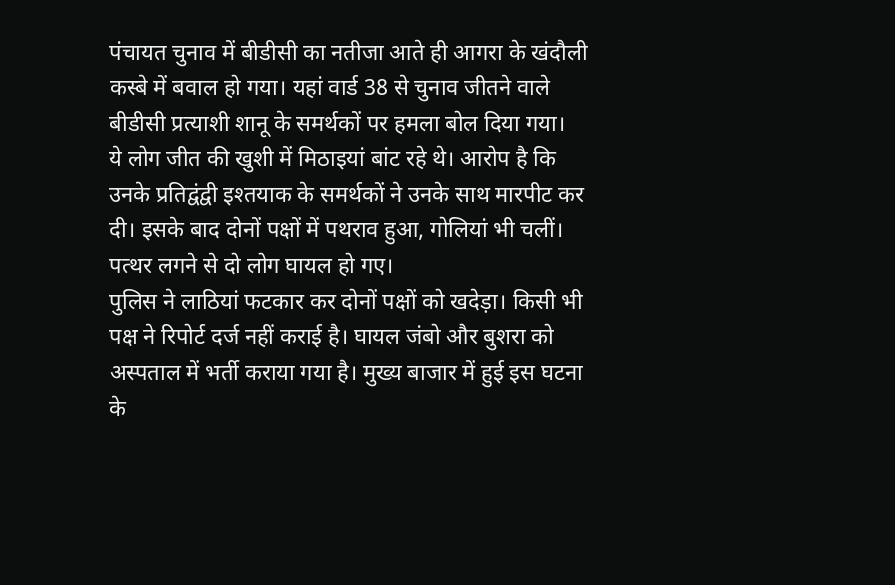पंचायत चुनाव में बीडीसी का नतीजा आते ही आगरा के खंदौली कस्बे में बवाल हो गया। यहां वार्ड 38 से चुनाव जीतने वाले बीडीसी प्रत्याशी शानू के समर्थकों पर हमला बोल दिया गया।
ये लोग जीत की खुशी में मिठाइयां बांट रहे थे। आरोप है कि उनके प्रतिद्वंद्वी इश्तयाक के समर्थकों ने उनके साथ मारपीट कर दी। इसके बाद दोनों पक्षों में पथराव हुआ, गोलियां भी चलीं। पत्थर लगने से दो लोग घायल हो गए।
पुलिस ने लाठियां फटकार कर दोनों पक्षों को खदेड़ा। किसी भी पक्ष ने रिपोर्ट दर्ज नहीं कराई है। घायल जंबो और बुशरा को अस्पताल में भर्ती कराया गया है। मुख्य बाजार में हुई इस घटना के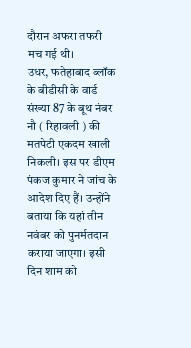दौरान अफरा तफरी मच गई थी।
उधर, फतेहाबाद ब्लॉक के बीडीसी के वार्ड संख्या 87 के बूथ नंबर नौ ( रिहावली ) की मतपेटी एकदम खाली निकली। इस पर डीएम पंकज कुमार ने जांच के आदेश दिए हैं। उन्होंने बताया कि यहां तीन नवंबर को पुनर्मतदान कराया जाएगा। इसी दिन शाम को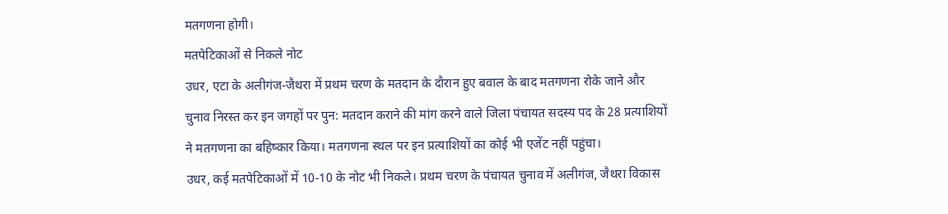मतगणना होगी।
मतपेटिकाओं से निकले नोट
उधर, एटा के अलीगंज-जैथरा में प्रथम चरण के मतदान के दौरान हुए बवाल के बाद मतगणना रोके जाने और चुनाव निरस्त कर इन जगहों पर पुन: मतदान कराने की मांग करने वाले जिला पंचायत सदस्य पद के 28 प्रत्याशियों ने मतगणना का बहिष्कार किया। मतगणना स्थल पर इन प्रत्याशियों का कोई भी एजेंट नहीं पहुंचा।
उधर, कई मतपेटिकाओं में 10-10 के नोट भी निकले। प्रथम चरण के पंचायत चुनाव में अलीगंज, जैथरा विकास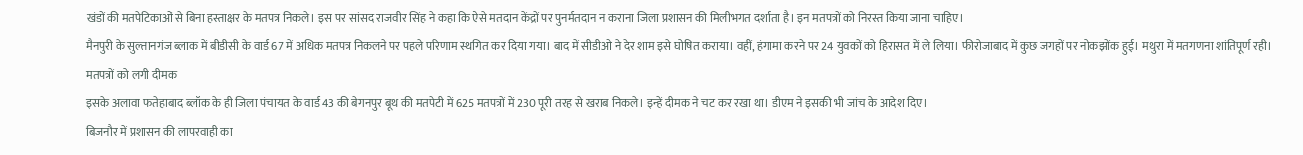खंडों की मतपेटिकाओं से बिना हस्ताक्षर के मतपत्र निकले। इस पर सांसद राजवीर सिंह ने कहा कि ऐसे मतदान केंद्रों पर पुनर्मतदान न कराना जिला प्रशासन की मिलीभगत दर्शाता है। इन मतपत्रों को निरस्त किया जाना चाहिए।
मैनपुरी के सुल्तानगंज ब्लाक में बीडीसी के वार्ड 67 में अधिक मतपत्र निकलने पर पहले परिणाम स्थगित कर दिया गया। बाद में सीडीओ ने देर शाम इसे घोषित कराया। वहीं, हंगामा करने पर 24 युवकों को हिरासत में ले लिया। फीरोजाबाद में कुछ जगहों पर नोकझोंक हुई। मथुरा में मतगणना शांतिपूर्ण रही।
मतपत्रों को लगी दीमक
इसके अलावा फतेहाबाद ब्लॉक के ही जिला पंचायत के वार्ड 43 की बेगनपुर बूथ की मतपेटी में 625 मतपत्रों में 230 पूरी तरह से खराब निकले। इन्हें दीमक ने चट कर रखा था। डीएम ने इसकी भी जांच के आदेश दिए।
बिजनौर में प्रशासन की लापरवाही का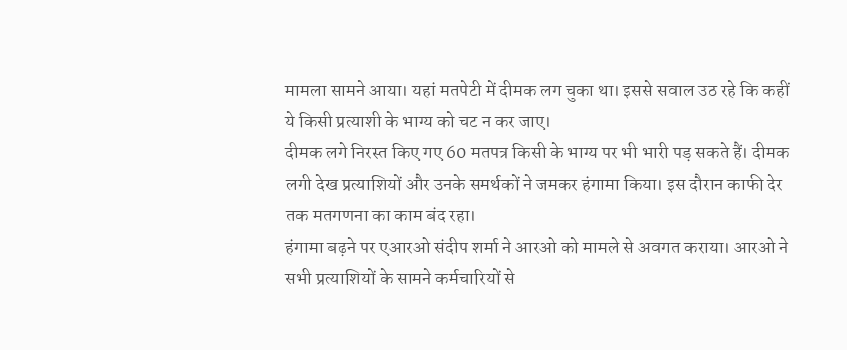मामला सामने आया। यहां मतपेटी में दीमक लग चुका था। इससे सवाल उठ रहे कि कहीं ये किसी प्रत्याशी के भाग्य को चट न कर जाए।
दीमक लगे निरस्त किए गए 60 मतपत्र किसी के भाग्य पर भी भारी पड़ सकते हैं। दीमक लगी देख प्रत्याशियों और उनके समर्थकों ने जमकर हंगामा किया। इस दौरान काफी देर तक मतगणना का काम बंद रहा।
हंगामा बढ़ने पर एआरओ संदीप शर्मा ने आरओ को मामले से अवगत कराया। आरओ ने सभी प्रत्याशियों के सामने कर्मचारियों से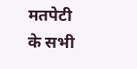मतपेटी के सभी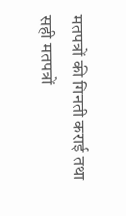मतपत्रों की गिनती कराई तथा सही मतपत्रों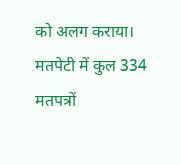को अलग कराया।
मतपेटी में कुल 334 मतपत्रों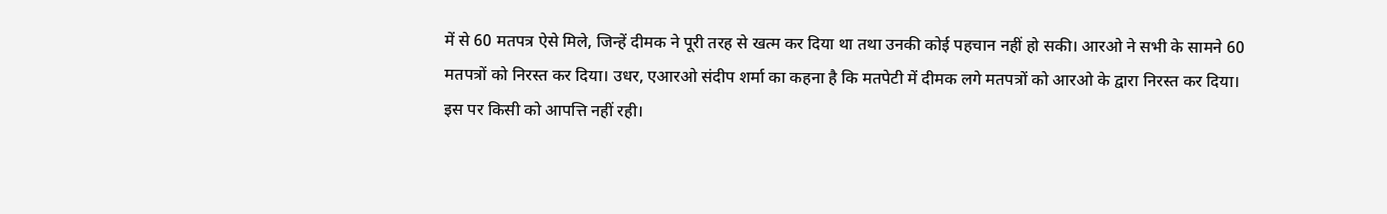में से 60 मतपत्र ऐसे मिले, जिन्हें दीमक ने पूरी तरह से खत्म कर दिया था तथा उनकी कोई पहचान नहीं हो सकी। आरओ ने सभी के सामने 60 मतपत्रों को निरस्त कर दिया। उधर, एआरओ संदीप शर्मा का कहना है कि मतपेटी में दीमक लगे मतपत्रों को आरओ के द्वारा निरस्त कर दिया। इस पर किसी को आपत्ति नहीं रही।